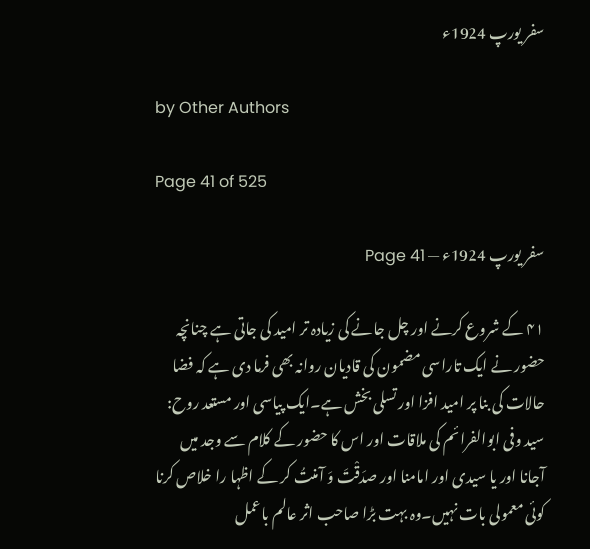سفر یورپ 1924ء

by Other Authors

Page 41 of 525

سفر یورپ 1924ء — Page 41

۴۱ کے شروع کرنے اور چل جانے کی زیادہ تر امید کی جاتی ہے چنانچہ حضور نے ایک تاراسی مضمون کی قادیان روانہ بھی فرما دی ہے کہ فضا حالات کی بنا پر امید افزا اور تسلی بخش ہے۔ایک پیاسی اور مستعد روح: سید وفی ابوالفرائم کی ملاقات اور اس کا حضور کے کلام سے وجد میں آجانا اور یا سیدی اور امامنا اور صدَقْتَ وَ آمنتُ کر کے اظہا را خلاص کرنا کوئی معمولی بات نہیں۔وہ بہت بڑا صاحب اثر عالم باعمل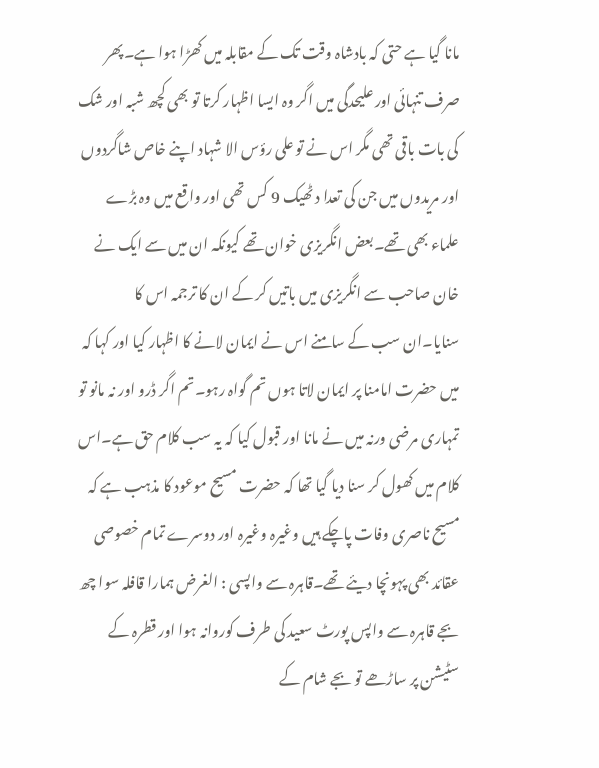مانا گیا ہے حتی کہ بادشاہ وقت تک کے مقابلہ میں کھڑا ہوا ہے۔پھر صرف تنہائی اور علیحدگی میں اگر وہ ایسا اظہار کرتا تو بھی کچھ شبہ اور شک کی بات باقی تھی مگر اس نے تو علی رؤس الا شہاد اپنے خاص شاگردوں اور مریدوں میں جن کی تعدا د ٹھیک 9 کس تھی اور واقع میں وہ بڑے علماء بھی تھے۔بعض انگریزی خوان تھے کیونکہ ان میں سے ایک نے خان صاحب سے انگریزی میں باتیں کر کے ان کا ترجمہ اس کا سنایا۔ان سب کے سامنے اس نے ایمان لانے کا اظہار کیا اور کہا کہ میں حضرت امامنا پر ایمان لاتا ہوں تم گواہ رہو۔تم اگر ڈرو اور نہ مانو تو تمہاری مرضی ورنہ میں نے مانا اور قبول کیا کہ یہ سب کلام حق ہے۔اس کلام میں کھول کر سنا دیا گیا تھا کہ حضرت مسیح موعود کا مذہب ہے کہ مسیح ناصری وفات پاچکے ہیں وغیرہ وغیرہ اور دوسرے تمام خصوصی عقائد بھی پہونچا دیئے تھے۔قاہرہ سے واپسی : الغرض ہمارا قافلہ سوا چھ بجے قاہرہ سے واپس پورٹ سعید کی طرف کوروانہ ہوا اور قطرہ کے سٹیشن پر ساڑھے تو بجے شام کے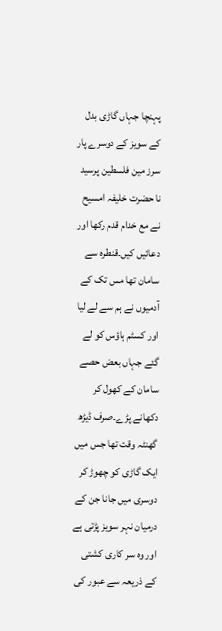پہنچا جہاں گاڑی بدل کے سویز کے دوسرے پار سرز مین فلسطین پرسید نا حضرت خلیفہ امسیح نے مع خدام قدم رکھا اور دعائیں کیں۔قنطرہ سے سامان تھا مس تک کے آدمیوں نے ہم سے لے لیا اور کسٹم ہاؤس کو لے گئے جہاں بعض حصے سامان کے کھول کر دکھانے پڑے۔صرف ڈیڑھ گھنٹہ وقت تھا جس میں ایک گاڑی کو چھوڑ کر دوسری میں جانا جن کے درمیان نہر سویز پڑتی ہے اور وہ سر کاری کشتی کے ذریعہ سے عبور کی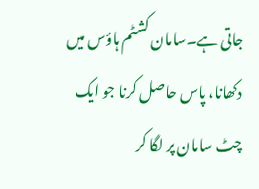جاتی ہے۔سامان کشٹم ہاؤس میں دکھانا، پاس حاصل کرنا جو ایک چٹ سامان پر لگا کر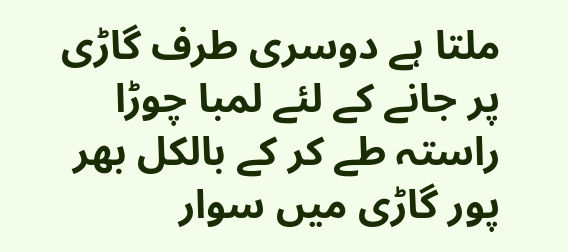ملتا ہے دوسری طرف گاڑی پر جانے کے لئے لمبا چوڑا راستہ طے کر کے بالکل بھر پور گاڑی میں سوار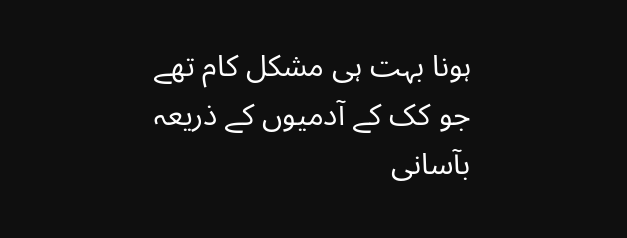ہونا بہت ہی مشکل کام تھے جو کک کے آدمیوں کے ذریعہ بآسانی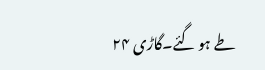طے ہو گئے۔گاڑی ۲۴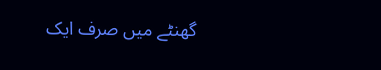گھنٹے میں صرف ایک